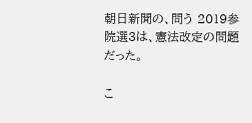朝日新聞の、問う 2019参院選3は、憲法改定の問題だった。

こ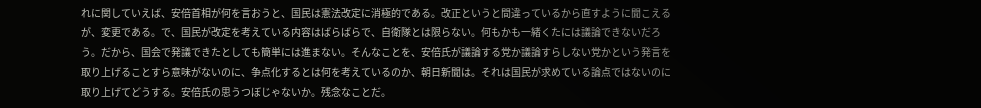れに関していえば、安倍首相が何を言おうと、国民は憲法改定に消極的である。改正というと間違っているから直すように聞こえるが、変更である。で、国民が改定を考えている内容はばらばらで、自衛隊とは限らない。何もかも一緒くたには議論できないだろう。だから、国会で発議できたとしても簡単には進まない。そんなことを、安倍氏が議論する党か議論すらしない党かという発言を取り上げることすら意味がないのに、争点化するとは何を考えているのか、朝日新聞は。それは国民が求めている論点ではないのに取り上げてどうする。安倍氏の思うつぼじゃないか。残念なことだ。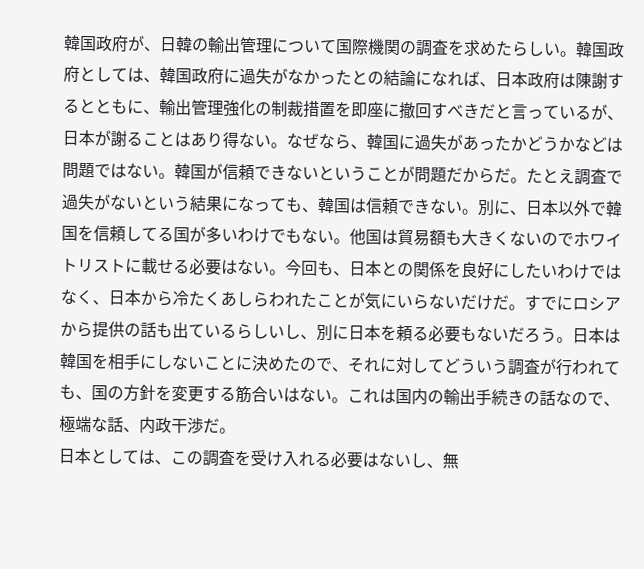韓国政府が、日韓の輸出管理について国際機関の調査を求めたらしい。韓国政府としては、韓国政府に過失がなかったとの結論になれば、日本政府は陳謝するとともに、輸出管理強化の制裁措置を即座に撤回すべきだと言っているが、日本が謝ることはあり得ない。なぜなら、韓国に過失があったかどうかなどは問題ではない。韓国が信頼できないということが問題だからだ。たとえ調査で過失がないという結果になっても、韓国は信頼できない。別に、日本以外で韓国を信頼してる国が多いわけでもない。他国は貿易額も大きくないのでホワイトリストに載せる必要はない。今回も、日本との関係を良好にしたいわけではなく、日本から冷たくあしらわれたことが気にいらないだけだ。すでにロシアから提供の話も出ているらしいし、別に日本を頼る必要もないだろう。日本は韓国を相手にしないことに決めたので、それに対してどういう調査が行われても、国の方針を変更する筋合いはない。これは国内の輸出手続きの話なので、極端な話、内政干渉だ。
日本としては、この調査を受け入れる必要はないし、無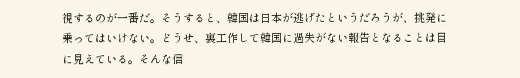視するのが一番だ。そうすると、韓国は日本が逃げたというだろうが、挑発に乗ってはいけない。どうせ、裏工作して韓国に過失がない報告となることは目に見えている。そんな信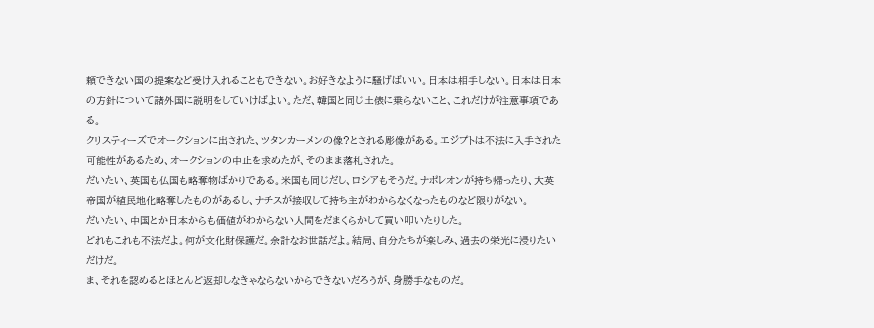頼できない国の提案など受け入れることもできない。お好きなように騒げばいい。日本は相手しない。日本は日本の方針について諸外国に説明をしていけばよい。ただ、韓国と同じ土俵に乗らないこと、これだけが注意事項である。
クリスティーズでオークションに出された、ツタンカーメンの像?とされる彫像がある。エジプトは不法に入手された可能性があるため、オークションの中止を求めたが、そのまま落札された。
だいたい、英国も仏国も略奪物ばかりである。米国も同じだし、ロシアもそうだ。ナポレオンが持ち帰ったり、大英帝国が植民地化略奪したものがあるし、ナチスが接収して持ち主がわからなくなったものなど限りがない。
だいたい、中国とか日本からも価値がわからない人間をだまくらかして買い叩いたりした。
どれもこれも不法だよ。何が文化財保護だ。余計なお世話だよ。結局、自分たちが楽しみ、過去の栄光に浸りたいだけだ。
ま、それを認めるとほとんど返却しなきゃならないからできないだろうが、身勝手なものだ。